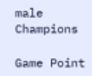male Champions

Game Point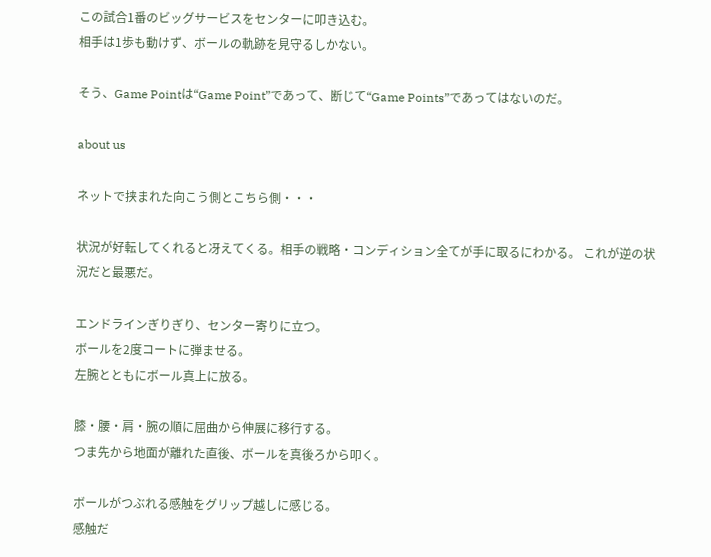この試合1番のビッグサービスをセンターに叩き込む。
相手は1歩も動けず、ボールの軌跡を見守るしかない。

そう、Game Pointは“Game Point”であって、断じて“Game Points”であってはないのだ。

about us

ネットで挟まれた向こう側とこちら側・・・

状況が好転してくれると冴えてくる。相手の戦略・コンディション全てが手に取るにわかる。 これが逆の状況だと最悪だ。

エンドラインぎりぎり、センター寄りに立つ。
ボールを2度コートに弾ませる。
左腕とともにボール真上に放る。

膝・腰・肩・腕の順に屈曲から伸展に移行する。
つま先から地面が離れた直後、ボールを真後ろから叩く。

ボールがつぶれる感触をグリップ越しに感じる。
感触だ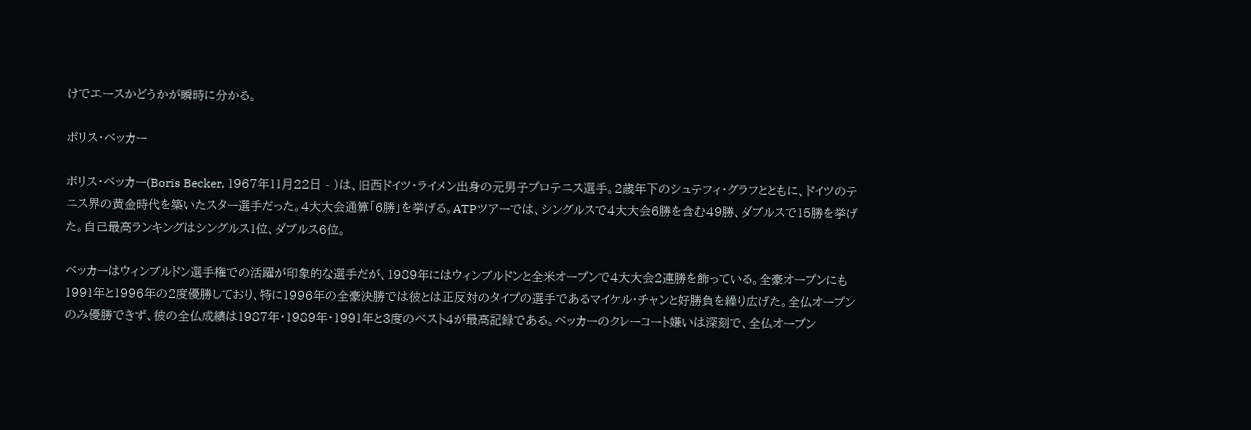けでエースかどうかが瞬時に分かる。

ボリス・ベッカー

ボリス・ベッカー(Boris Becker, 1967年11月22日 - )は、旧西ドイツ・ライメン出身の元男子プロテニス選手。2歳年下のシュテフィ・グラフとともに、ドイツのテニス界の黄金時代を築いたスター選手だった。4大大会通算「6勝」を挙げる。ATPツアーでは、シングルスで4大大会6勝を含む49勝、ダブルスで15勝を挙げた。自己最高ランキングはシングルス1位、ダブルス6位。

ベッカーはウィンブルドン選手権での活躍が印象的な選手だが、1989年にはウィンブルドンと全米オープンで4大大会2連勝を飾っている。全豪オープンにも1991年と1996年の2度優勝しており、特に1996年の全豪決勝では彼とは正反対のタイプの選手であるマイケル・チャンと好勝負を繰り広げた。全仏オープンのみ優勝できず、彼の全仏成績は1987年・1989年・1991年と3度のベスト4が最高記録である。ベッカーのクレーコート嫌いは深刻で、全仏オープン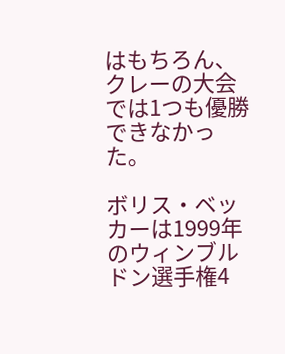はもちろん、クレーの大会では1つも優勝できなかった。

ボリス・ベッカーは1999年のウィンブルドン選手権4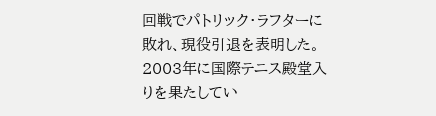回戦でパトリック・ラフターに敗れ、現役引退を表明した。2003年に国際テニス殿堂入りを果たしてい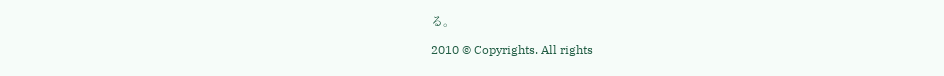る。

2010 © Copyrights. All rights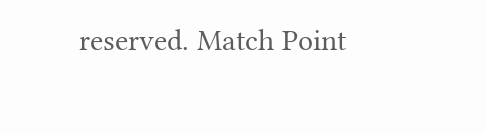reserved. Match Point